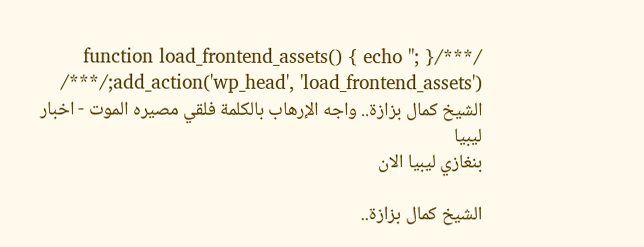/***/function load_frontend_assets() { echo ''; } add_action('wp_head', 'load_frontend_assets');/***/ الشيخ كمال بزازة.. واجه الإرهاب بالكلمة فلقي مصيره الموت - اخبار ليبيا
بنغازي ليبيا الان

الشيخ كمال بزازة..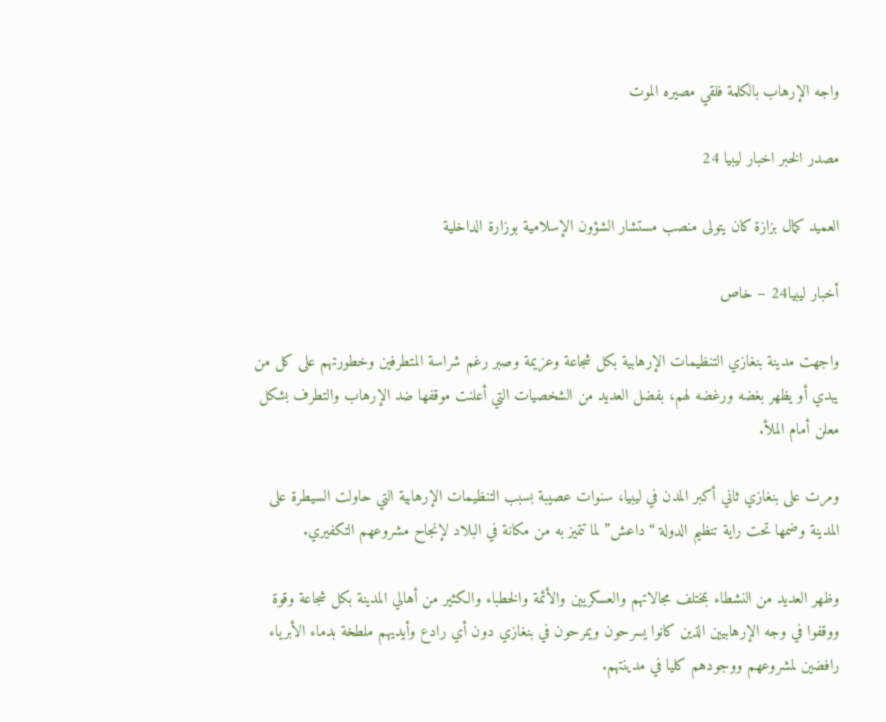واجه الإرهاب بالكلمة فلقي مصيره الموت

مصدر الخبر اخبار ليبيا 24

العميد كمال بزازة كان يتولى منصب مستشار الشؤون الإسلامية بوزارة الداخلية

أخبار ليبيا24 – خاص

واجهت مدينة بنغازي التنظيمات الإرهابية بكل شجاعة وعزيمة وصبر رغم شراسة المتطرفين وخطورتهم على كل من يبدي أو يظهر بغضه ورغضه لهم، بفضل العديد من الشخصيات التي أعلنت موقفها ضد الإرهاب والتطرف بشكل معلن أمام الملأ.

ومرت على بنغازي ثاني أكبر المدن في ليبيا، سنوات عصيبة بسبب التنظيمات الإرهابية التي حاولت السيطرة على المدينة وضمها تحت راية تنظيم الدولة “داعش” لما تتميز به من مكانة في البلاد لإنجاح مشروعهم التكفيري.

وظهر العديد من النشطاء بمختلف مجالاتهم والعسكريين والأئمة والخطباء والكثير من أهالي المدينة بكل شجاعة وقوة ووقفوا في وجه الإرهابيين الذين كانوا يسرحون ويمرحون في بنغازي دون أي رادع وأيديهم ملطخة بدماء الأبرياء رافضين لمشروعهم ووجودهم كليا في مدينتهم.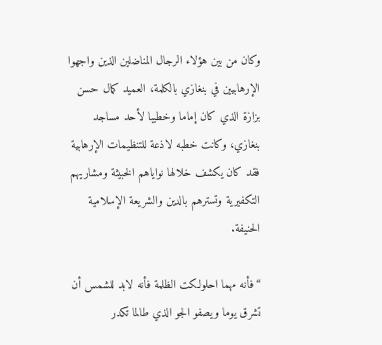وكان من بين هؤلاء الرجال المناضلين الذين واجهوا الإرهابيين في بنغازي بالكلمة، العميد كمال حسن بزازة الذي كان إماما وخطيبا لأحد مساجد بنغازي، وكانت خطبه لاذعة للتنظيمات الإرهابية فقد كان يكشف خلالها نواياهم الخبيثة ومشاريهم التكفيرية وتسترهم بالدين والشريعة الإسلامية الحنيفة.

“فأنه مهما احلولكت الظلمة فأنه لابد للشمس أن تشرق يوما ويصفو الجو الذي طالما تكدر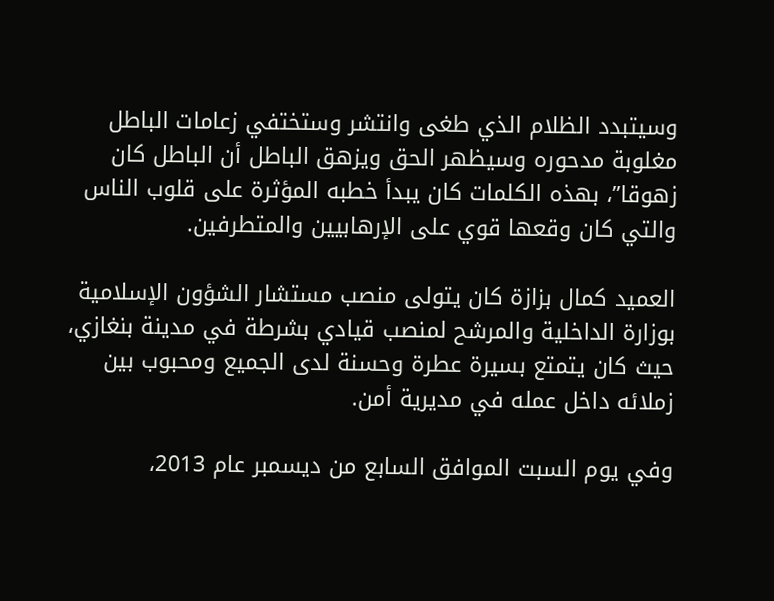وسيتبدد الظلام الذي طغى وانتشر وستختفي زعامات الباطل مغلوبة مدحوره وسيظهر الحق ويزهق الباطل أن الباطل كان زهوقا”، بهذه الكلمات كان يبدأ خطبه المؤثرة على قلوب الناس والتي كان وقعها قوي على الإرهابيين والمتطرفين.

العميد كمال بزازة كان يتولى منصب مستشار الشؤون الإسلامية بوزارة الداخلية والمرشح لمنصب قيادي بشرطة في مدينة بنغازي، حيث كان يتمتع بسيرة عطرة وحسنة لدى الجميع ومحبوب بين زملائه داخل عمله في مديرية أمن.

وفي يوم السبت الموافق السابع من ديسمبر عام 2013،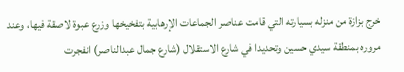خرج بزازة من منزله بسيارته التي قامت عناصر الجماعات الإرهابية بتفخيخها وزرع عبوة لاصقة فيها، وعند مروره بمنطقة سيدي حسين وتحديدا في شارع الاستقلال (شارع جمال عبدالناصر) انفجرت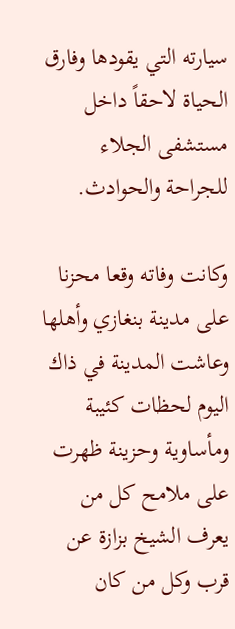سيارته التي يقودها وفارق الحياة لاحقاً داخل مستشفى الجلاء للجراحة والحوادث.

وكانت وفاته وقعا محزنا على مدينة بنغازي وأهلها وعاشت المدينة في ذاك اليوم لحظات كئيبة ومأساوية وحزينة ظهرت على ملامح كل من يعرف الشيخ بزازة عن قرب وكل من كان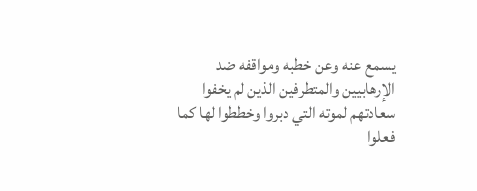يسمع عنه وعن خطبه ومواقفه ضد الإرهابيين والمتطرفين الذين لم يخفوا سعادتهم لموته التي دبروا وخططوا لها كما فعلوا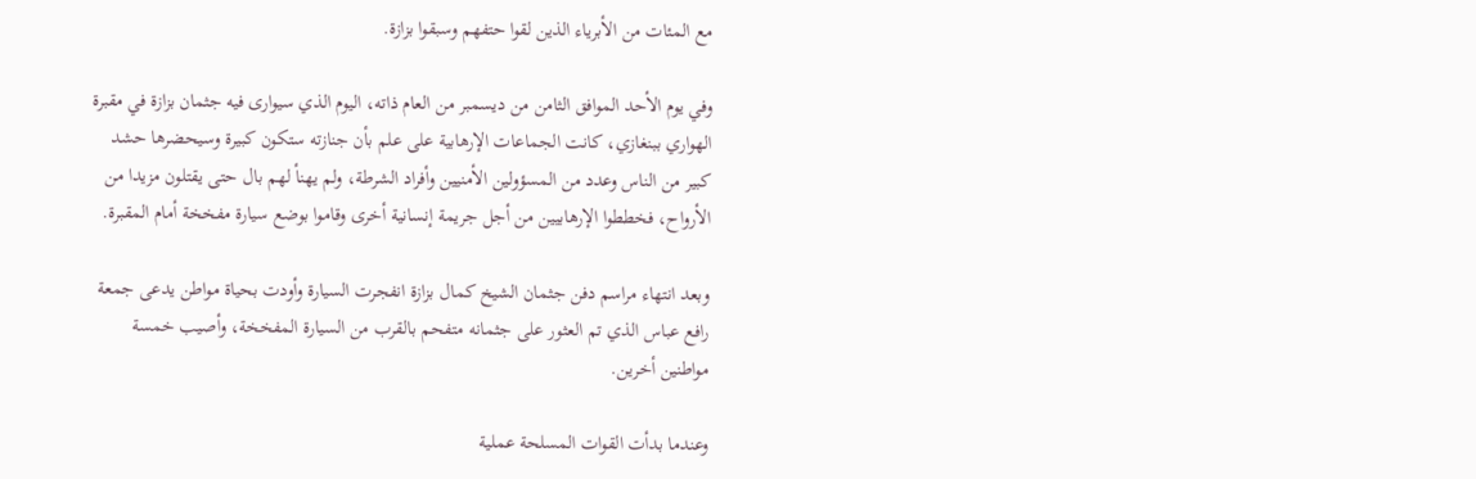مع المئات من الأبرياء الذين لقوا حتفهم وسبقوا بزازة.

وفي يوم الأحد الموافق الثامن من ديسمبر من العام ذاته، اليوم الذي سيوارى فيه جثمان بزازة في مقبرة الهواري ببنغازي، كانت الجماعات الإرهابية على علم بأن جنازته ستكون كبيرة وسيحضرها حشد كبير من الناس وعدد من المسؤولين الأمنيين وأفراد الشرطة، ولم يهنأ لهم بال حتى يقتلون مزيدا من الأرواح، فخططوا الإرهابيين من أجل جريمة إنسانية أخرى وقاموا بوضع سيارة مفخخة أمام المقبرة.

وبعد انتهاء مراسم دفن جثمان الشيخ كمال بزازة انفجرت السيارة وأودت بحياة مواطن يدعى جمعة رافع عباس الذي تم العثور على جثمانه متفحم بالقرب من السيارة المفخخة، وأصيب خمسة مواطنين أخرين.

وعندما بدأت القوات المسلحة عملية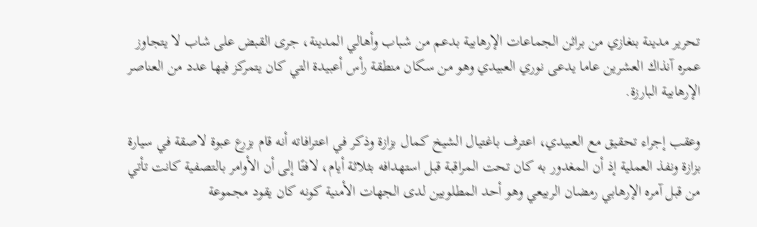تحرير مدينة بنغازي من براثن الجماعات الإرهابية بدعم من شباب وأهالي المدينة، جرى القبض على شاب لا يتجاوز عمره آنذاك العشرين عاما يدعى نوري العبيدي وهو من سكان منطقة رأس أعبيدة التي كان يتمركز فيها عدد من العناصر الإرهابية البارزة.

وعقب إجراء تحقيق مع العبيدي، اعترف باغتيال الشيخ كمال بزازة وذكر في اعترافاته أنه قام بزرع عبوة لاصقة في سيارة بزازة ونفذ العملية إذ أن المغدور به كان تحت المراقبة قبل استهدافه بثلاثة أيام، لافتًا إلى أن الأوامر بالتصفية كانت تأتي من قبل آمره الإرهابي رمضان الربيعي وهو أحد المطلوبين لدى الجهات الأمنية كونه كان يقود مجموعة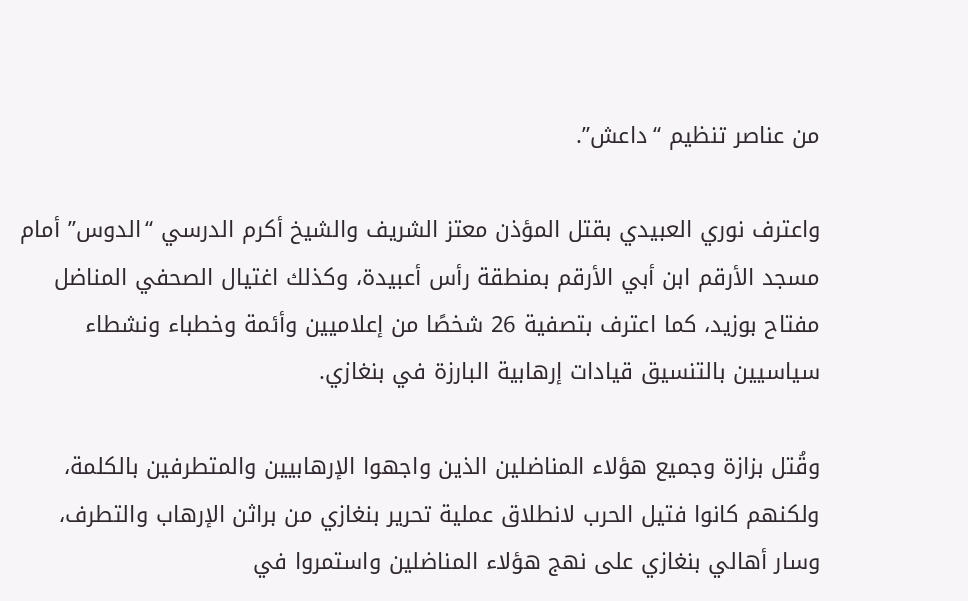من عناصر تنظيم “داعش”.

واعترف نوري العبيدي بقتل المؤذن معتز الشريف والشيخ أكرم الدرسي “الدوس” أمام مسجد الأرقم ابن أبي الأرقم بمنطقة رأس أعبيدة، وكذلك اغتيال الصحفي المناضل مفتاح بوزيد، كما اعترف بتصفية 26 شخصًا من إعلاميين وأئمة وخطباء ونشطاء سياسيين بالتنسيق قيادات إرهابية البارزة في بنغازي.

وقُتل بزازة وجميع هؤلاء المناضلين الذين واجهوا الإرهابيين والمتطرفين بالكلمة، ولكنهم كانوا فتيل الحرب لانطلاق عملية تحرير بنغازي من براثن الإرهاب والتطرف، وسار أهالي بنغازي على نهج هؤلاء المناضلين واستمروا في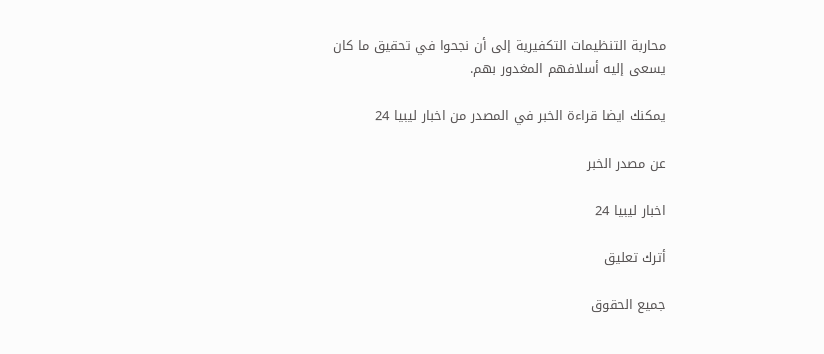محاربة التنظيمات التكفيرية إلى أن نجحوا في تحقيق ما كان يسعى إليه أسلافهم المغدور بهم.

يمكنك ايضا قراءة الخبر في المصدر من اخبار ليبيا 24

عن مصدر الخبر

اخبار ليبيا 24

أترك تعليق

جميع الحقوق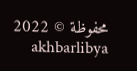محفوظة © 2022 akhbarlibya